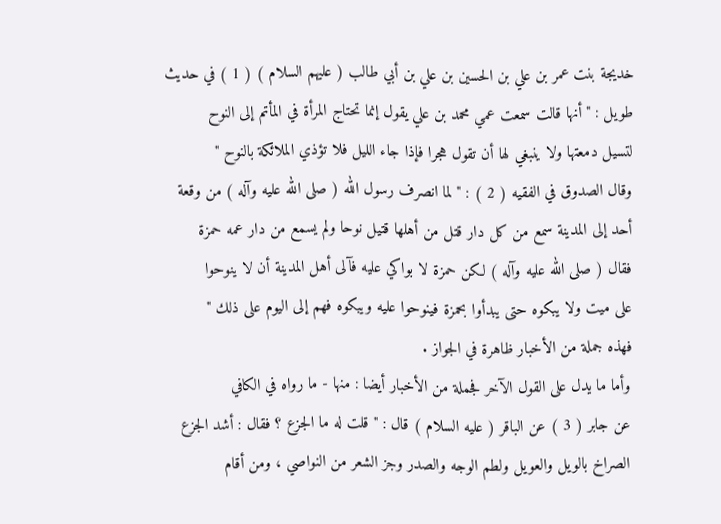خديجة بنت عمر بن علي بن الحسين بن علي بن أبي طالب ( عليهم السلام ) ( 1 ) في حديث
طويل : " أنها قالت سمعت عمي محمد بن علي يقول إنما تحتاج المرأة في المأتم إلى النوح
لتسيل دمعتها ولا ينبغي لها أن تقول هجرا فإذا جاء الليل فلا تؤذي الملائكة بالنوح "
وقال الصدوق في الفقيه ( 2 ) : " لما انصرف رسول الله ( صلى الله عليه وآله ) من وقعة
أحد إلى المدينة سمع من كل دار قتل من أهلها قتيل نوحا ولم يسمع من دار عمه حمزة
فقال ( صلى الله عليه وآله ) لكن حمزة لا بواكي عليه فآلى أهل المدينة أن لا ينوحوا
على ميت ولا يبكوه حتى يبدأوا بحمزة فينوحوا عليه ويبكوه فهم إلى اليوم على ذلك "
فهذه جملة من الأخبار ظاهرة في الجواز .
وأما ما يدل على القول الآخر فجملة من الأخبار أيضا : منها - ما رواه في الكافي
عن جابر ( 3 ) عن الباقر ( عليه السلام ) قال : " قلت له ما الجزع ؟ فقال : أشد الجزع
الصراخ بالويل والعويل ولطم الوجه والصدر وجز الشعر من النواصي ، ومن أقام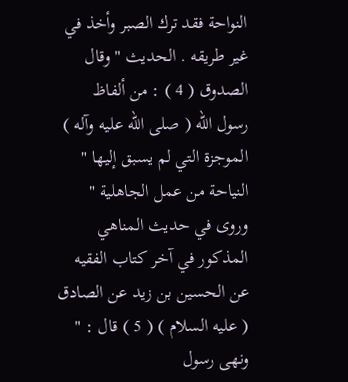النواحة فقد ترك الصبر وأخذ في غير طريقه . الحديث " وقال الصدوق ( 4 ) : من ألفاظ
رسول الله ( صلى الله عليه وآله ) الموجزة التي لم يسبق إليها " النياحة من عمل الجاهلية "
وروى في حديث المناهي المذكور في آخر كتاب الفقيه عن الحسين بن زيد عن الصادق
( عليه السلام ) ( 5 ) قال : " ونهى رسول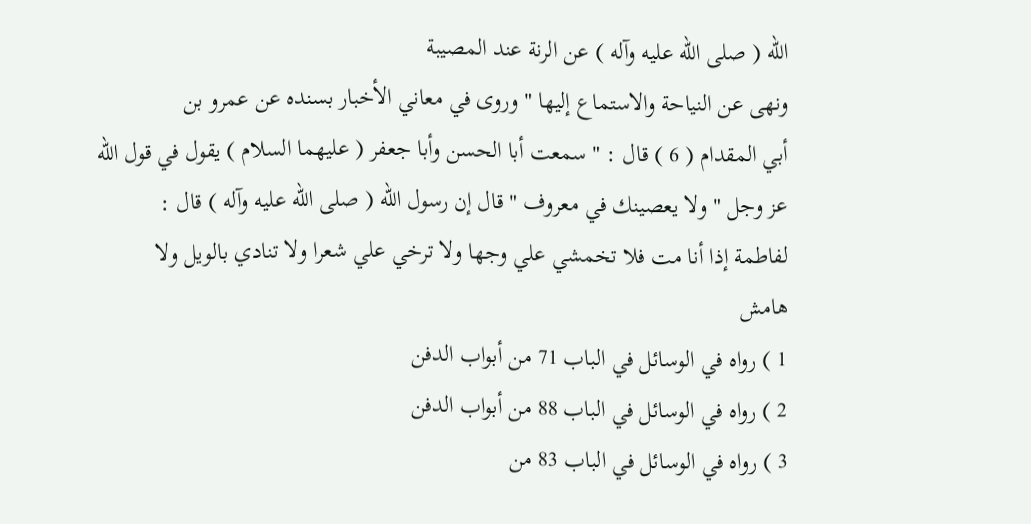الله ( صلى الله عليه وآله ) عن الرنة عند المصيبة
ونهى عن النياحة والاستماع إليها " وروى في معاني الأخبار بسنده عن عمرو بن
أبي المقدام ( 6 ) قال : " سمعت أبا الحسن وأبا جعفر ( عليهما السلام ) يقول في قول الله
عز وجل " ولا يعصينك في معروف " قال إن رسول الله ( صلى الله عليه وآله ) قال :
لفاطمة إذا أنا مت فلا تخمشي علي وجها ولا ترخي علي شعرا ولا تنادي بالويل ولا
هامش
1 ) رواه في الوسائل في الباب 71 من أبواب الدفن
2 ) رواه في الوسائل في الباب 88 من أبواب الدفن
3 ) رواه في الوسائل في الباب 83 من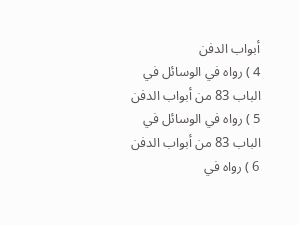أبواب الدفن
4 ) رواه في الوسائل في الباب 83 من أبواب الدفن
5 ) رواه في الوسائل في الباب 83 من أبواب الدفن
6 ) رواه في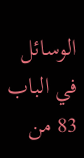الوسائل في الباب 83 من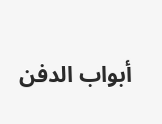أبواب الدفن